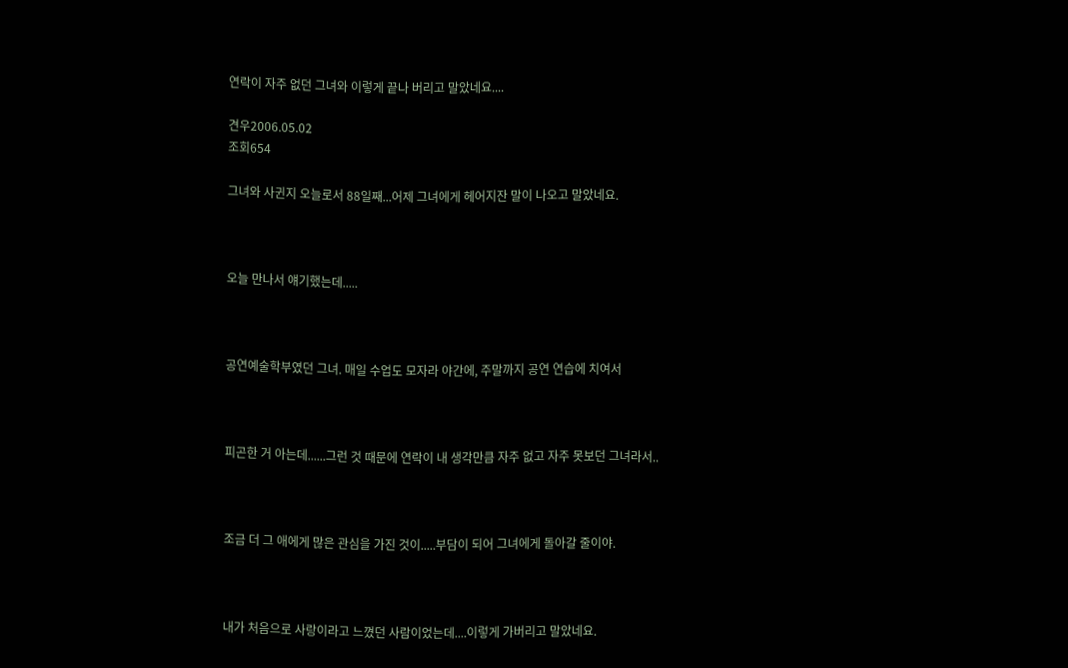연락이 자주 없던 그녀와 이렇게 끝나 버리고 말았네요....

견우2006.05.02
조회654

그녀와 사귄지 오늘로서 88일째...어제 그녀에게 헤어지잔 말이 나오고 말았네요.



오늘 만나서 얘기했는데.....



공연예술학부였던 그녀. 매일 수업도 모자라 야간에, 주말까지 공연 연습에 치여서



피곤한 거 아는데......그런 것 때문에 연락이 내 생각만큼 자주 없고 자주 못보던 그녀라서..



조금 더 그 애에게 많은 관심을 가진 것이.....부담이 되어 그녀에게 돌아갈 줄이야.



내가 처음으로 사랑이라고 느꼈던 사람이었는데....이렇게 가버리고 말았네요.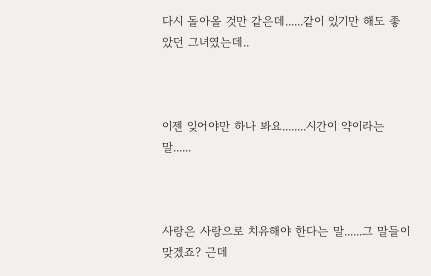다시 돌아올 것만 같은데......같이 있기만 해도 좋았던 그녀였는데..



이젠 잊어야만 하나 봐요........시간이 약이라는 말......



사랑은 사랑으로 치유해야 한다는 말......그 말들이 맞겠죠? 근데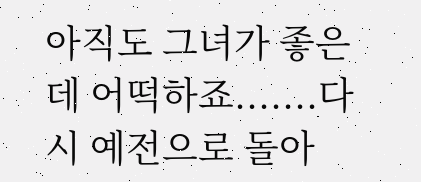아직도 그녀가 좋은데 어떡하죠.......다시 예전으로 돌아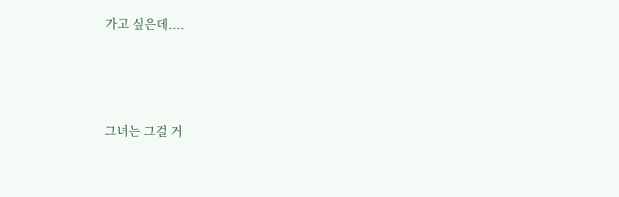가고 싶은데....



그녀는 그걸 거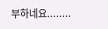부하네요........